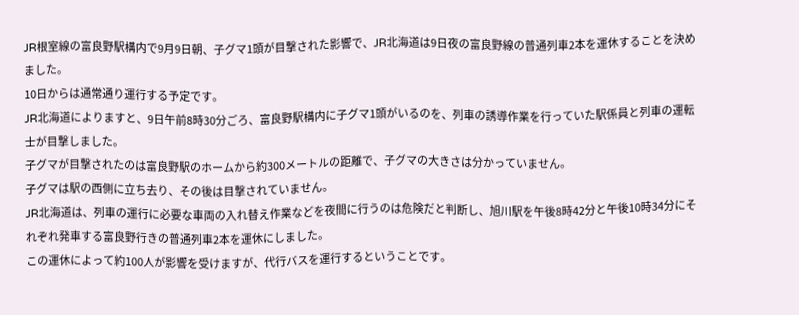JR根室線の富良野駅構内で9月9日朝、子グマ1頭が目撃された影響で、JR北海道は9日夜の富良野線の普通列車2本を運休することを決めました。
10日からは通常通り運行する予定です。
JR北海道によりますと、9日午前8時30分ごろ、富良野駅構内に子グマ1頭がいるのを、列車の誘導作業を行っていた駅係員と列車の運転士が目撃しました。
子グマが目撃されたのは富良野駅のホームから約300メートルの距離で、子グマの大きさは分かっていません。
子グマは駅の西側に立ち去り、その後は目撃されていません。
JR北海道は、列車の運行に必要な車両の入れ替え作業などを夜間に行うのは危険だと判断し、旭川駅を午後8時42分と午後10時34分にそれぞれ発車する富良野行きの普通列車2本を運休にしました。
この運休によって約100人が影響を受けますが、代行バスを運行するということです。